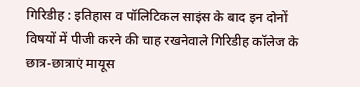गिरिडीह : इतिहास व पॉलिटिकल साइंस के बाद इन दोनों विषयों में पीजी करने की चाह रखनेवाले गिरिडीह कॉलेज के छात्र-छात्राएं मायूस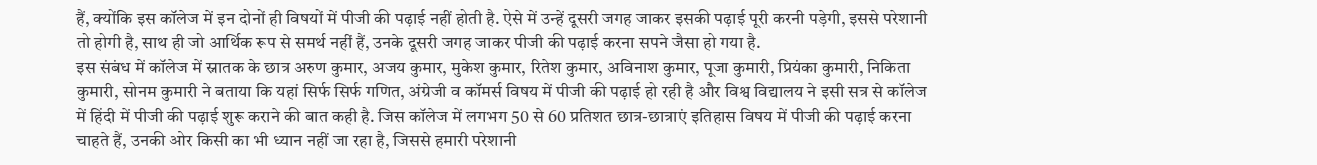हैं, क्योंकि इस कॉलेज में इन दोनों ही विषयों में पीजी की पढ़ाई नहीं होती है. ऐसे में उन्हें दूसरी जगह जाकर इसकी पढ़ाई पूरी करनी पड़ेगी, इससे परेशानी तो होगी है, साथ ही जो आर्थिक रूप से समर्थ नहीं हैं, उनके दूसरी जगह जाकर पीजी की पढ़ाई करना सपने जैसा हो गया है.
इस संबंध में कॉलेज में स्नातक के छात्र अरुण कुमार, अजय कुमार, मुकेश कुमार, रितेश कुमार, अविनाश कुमार, पूजा कुमारी, प्रियंका कुमारी, निकिता कुमारी, सोनम कुमारी ने बताया कि यहां सिर्फ सिर्फ गणित, अंग्रेजी व कॉमर्स विषय में पीजी की पढ़ाई हो रही है और विश्व विद्यालय ने इसी सत्र से कॉलेज में हिंदी में पीजी की पढ़ाई शुरू कराने की बात कही है. जिस कॉलेज में लगभग 50 से 60 प्रतिशत छात्र-छात्राएं इतिहास विषय में पीजी की पढ़ाई करना चाहते हैं, उनकी ओर किसी का भी ध्यान नहीं जा रहा है, जिससे हमारी परेशानी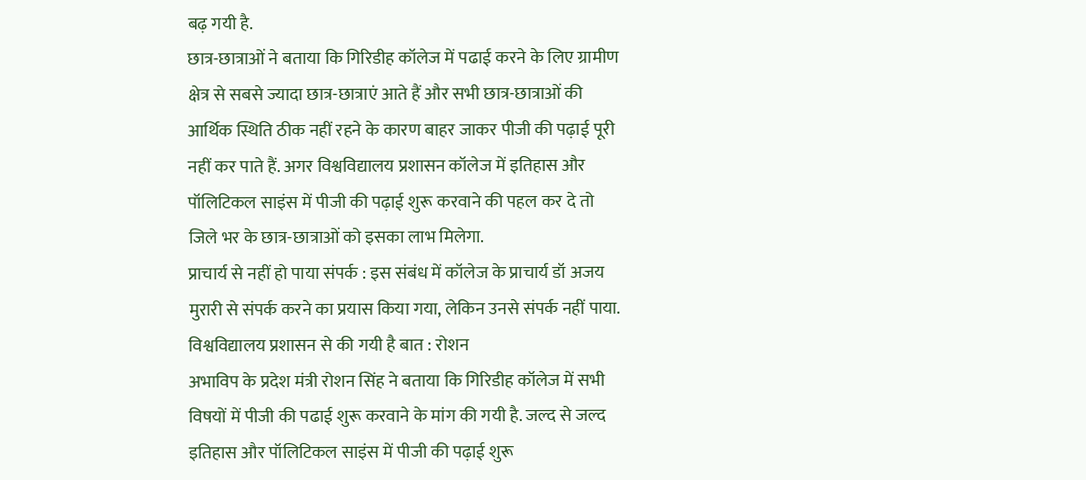बढ़ गयी है.
छात्र-छात्राओं ने बताया कि गिरिडीह कॉलेज में पढाई करने के लिए ग्रामीण क्षेत्र से सबसे ज्यादा छात्र-छात्राएं आते हैं और सभी छात्र-छात्राओं की आर्थिक स्थिति ठीक नहीं रहने के कारण बाहर जाकर पीजी की पढ़ाई पूरी नहीं कर पाते हैं. अगर विश्वविद्यालय प्रशासन कॉलेज में इतिहास और पॉलिटिकल साइंस में पीजी की पढ़ाई शुरू करवाने की पहल कर दे तो जिले भर के छात्र-छात्राओं को इसका लाभ मिलेगा.
प्राचार्य से नहीं हो पाया संपर्क : इस संबंध में कॉलेज के प्राचार्य डॉ अजय मुरारी से संपर्क करने का प्रयास किया गया, लेकिन उनसे संपर्क नहीं पाया.
विश्वविद्यालय प्रशासन से की गयी है बात : रोशन
अभाविप के प्रदेश मंत्री रोशन सिंह ने बताया कि गिरिडीह कॉलेज में सभी विषयों में पीजी की पढाई शुरू करवाने के मांग की गयी है. जल्द से जल्द इतिहास और पॉलिटिकल साइंस में पीजी की पढ़ाई शुरू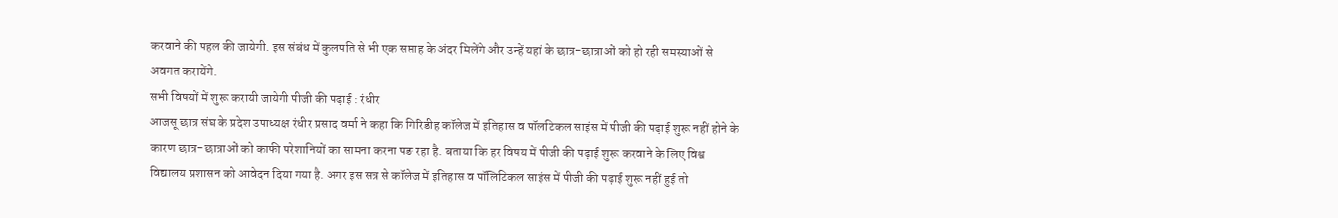करवाने की पहल की जायेगी. इस संबंध में कुलपति से भी एक सप्ताह के अंदर मिलेंगे और उन्हें यहां के छात्र-छात्राओं को हो रही समस्याओं से अवगत करायेंगे.
सभी विषयों में शुरू करायी जायेगी पीजी की पढ़ाई : रंधीर
आजसू छात्र संघ के प्रदेश उपाध्यक्ष रंधीर प्रसाद वर्मा ने कहा कि गिरिडीह कॉलेज में इतिहास व पॉलटिकल साइंस में पीजी की पढ़ाई शुरू नहीं होने के कारण छात्र-छात्राओं को काफी परेशानियों का सामना करना पङ रहा है. बताया कि हर विषय में पीजी की पढ़ाई शुरू करवाने के लिए विश्व विद्यालय प्रशासन को आवेदन दिया गया है. अगर इस सत्र से कॉलेज में इतिहास व पॉलिटिकल साइंस में पीजी की पढ़ाई शुरू नहीं हुई तो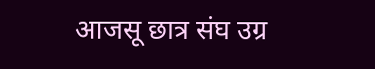आजसू छात्र संघ उग्र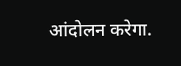आंदोलन करेगा.